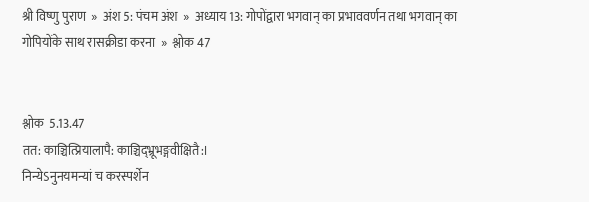श्री विष्णु पुराण  »  अंश 5: पंचम अंश  »  अध्याय 13: गोपोंद्वारा भगवान् का प्रभाववर्णन तथा भगवान् का गोपियोंके साथ रासक्रीडा करना  »  श्लोक 47


श्लोक  5.13.47
तत: काञ्चित्प्रियालापै: काञ्चिद‍्भ्रूभङ्गवीक्षितै:।
निन्येऽनुनयमन्यां च करस्पर्शेन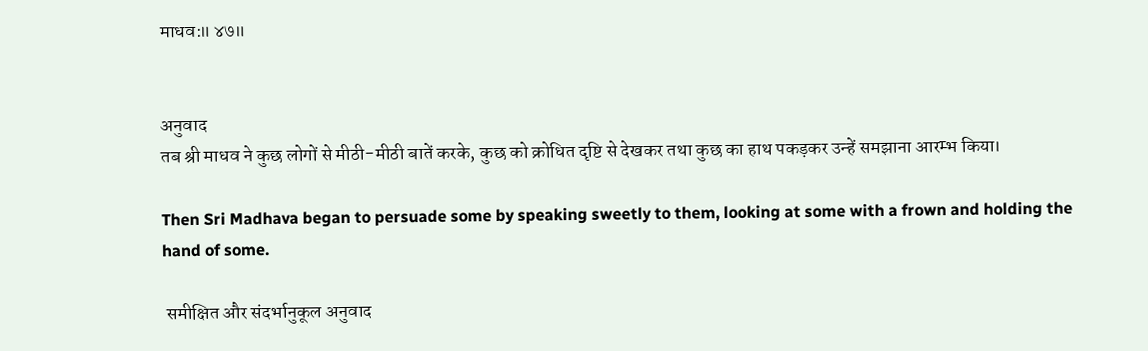माधव:॥ ४७॥


अनुवाद
तब श्री माधव ने कुछ लोगों से मीठी-मीठी बातें करके, कुछ को क्रोधित दृष्टि से देखकर तथा कुछ का हाथ पकड़कर उन्हें समझाना आरम्भ किया।

Then Sri Madhava began to persuade some by speaking sweetly to them, looking at some with a frown and holding the hand of some.

 समीक्षित और संदर्भानुकूल अनुवाद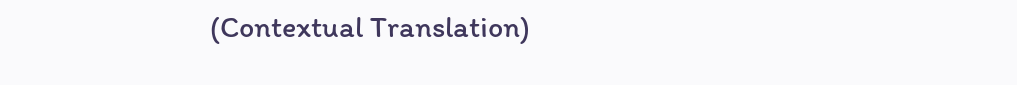(Contextual Translation)